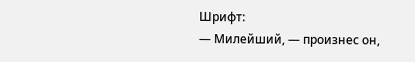Шрифт:
— Милейший, — произнес он,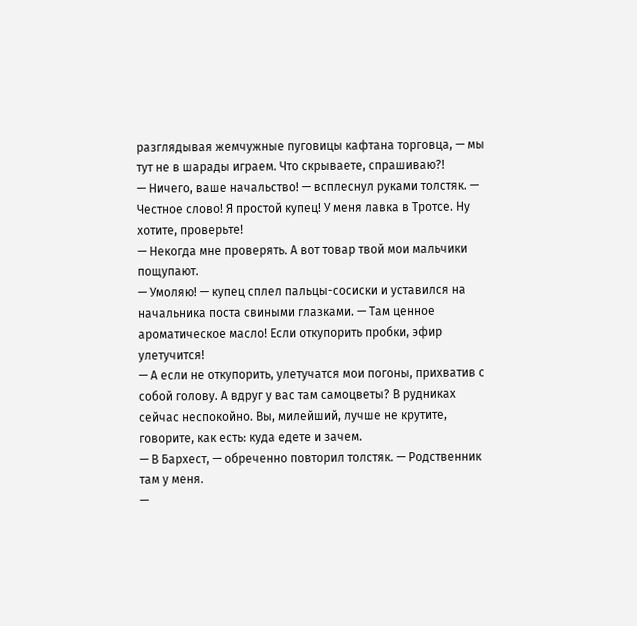разглядывая жемчужные пуговицы кафтана торговца, — мы тут не в шарады играем. Что скрываете, спрашиваю?!
— Ничего, ваше начальство! — всплеснул руками толстяк. — Честное слово! Я простой купец! У меня лавка в Тротсе. Ну хотите, проверьте!
— Некогда мне проверять. А вот товар твой мои мальчики пощупают.
— Умоляю! — купец сплел пальцы-сосиски и уставился на начальника поста свиными глазками. — Там ценное ароматическое масло! Если откупорить пробки, эфир улетучится!
— А если не откупорить, улетучатся мои погоны, прихватив с собой голову. А вдруг у вас там самоцветы? В рудниках сейчас неспокойно. Вы, милейший, лучше не крутите, говорите, как есть: куда едете и зачем.
— В Бархест, — обреченно повторил толстяк. — Родственник там у меня.
—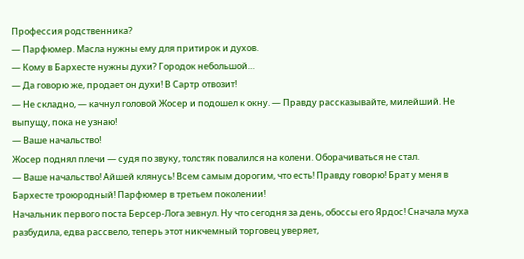Профессия родственника?
— Парфюмер. Масла нужны ему для притирок и духов.
— Кому в Бархесте нужны духи? Городок небольшой…
— Да говорю же, продает он духи! В Сартр отвозит!
— Не складно, — качнул головой Жосер и подошел к окну. — Правду рассказывайте, милейший. Не выпущу, пока не узнаю!
— Ваше начальство!
Жосер поднял плечи — судя по звуку, толстяк повалился на колени. Оборачиваться не стал.
— Ваше начальство! Айшей клянусь! Всем самым дорогим, что есть! Правду говорю! Брат у меня в Бархесте троюродный! Парфюмер в третьем поколении!
Начальник первого поста Берсер-Лога зевнул. Ну что сегодня за день, обоссы его Ярдос! Сначала муха разбудила, едва рассвело, теперь этот никчемный торговец уверяет,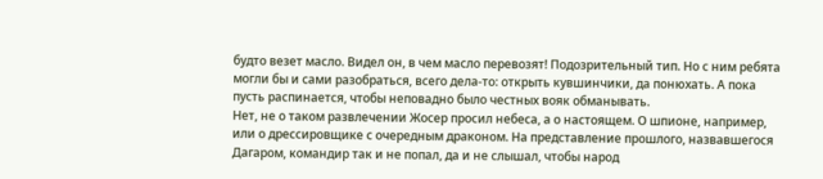будто везет масло. Видел он, в чем масло перевозят! Подозрительный тип. Но с ним ребята могли бы и сами разобраться, всего дела-то: открыть кувшинчики, да понюхать. А пока пусть распинается, чтобы неповадно было честных вояк обманывать.
Нет, не о таком развлечении Жосер просил небеса, а о настоящем. О шпионе, например, или о дрессировщике с очередным драконом. На представление прошлого, назвавшегося Дагаром, командир так и не попал, да и не слышал, чтобы народ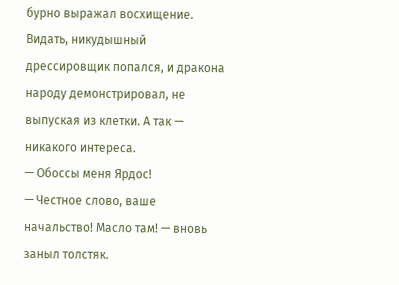бурно выражал восхищение. Видать, никудышный дрессировщик попался, и дракона народу демонстрировал, не выпуская из клетки. А так — никакого интереса.
— Обоссы меня Ярдос!
— Честное слово, ваше начальство! Масло там! — вновь заныл толстяк.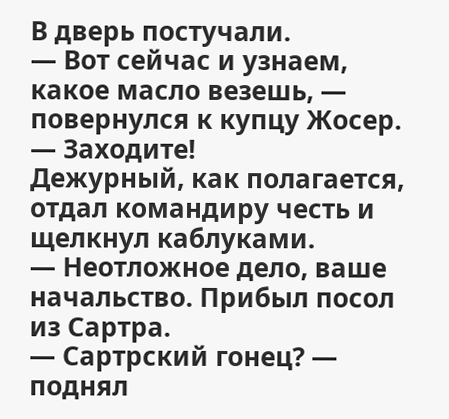В дверь постучали.
— Вот сейчас и узнаем, какое масло везешь, — повернулся к купцу Жосер. — Заходите!
Дежурный, как полагается, отдал командиру честь и щелкнул каблуками.
— Неотложное дело, ваше начальство. Прибыл посол из Сартра.
— Сартрский гонец? — поднял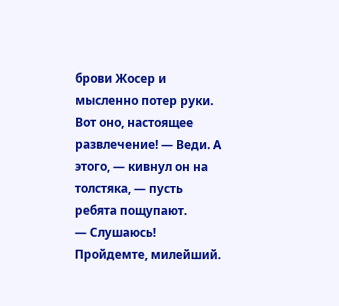брови Жосер и мысленно потер руки. Вот оно, настоящее развлечение! — Веди. А этого, — кивнул он на толстяка, — пусть ребята пощупают.
— Слушаюсь! Пройдемте, милейший.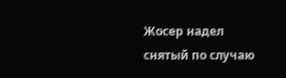Жосер надел снятый по случаю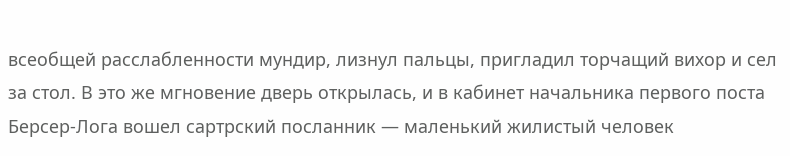всеобщей расслабленности мундир, лизнул пальцы, пригладил торчащий вихор и сел за стол. В это же мгновение дверь открылась, и в кабинет начальника первого поста Берсер-Лога вошел сартрский посланник — маленький жилистый человек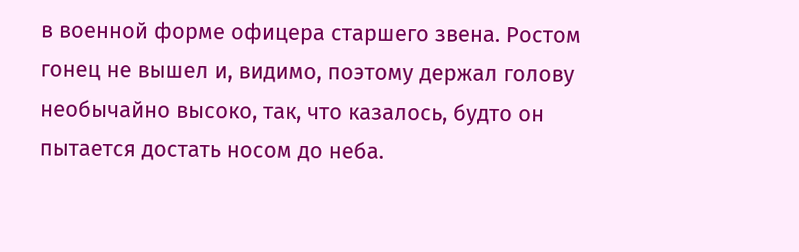в военной форме офицера старшего звена. Ростом гонец не вышел и, видимо, поэтому держал голову необычайно высоко, так, что казалось, будто он пытается достать носом до неба.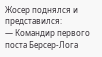Жосер поднялся и представился:
— Командир первого поста Берсер-Лога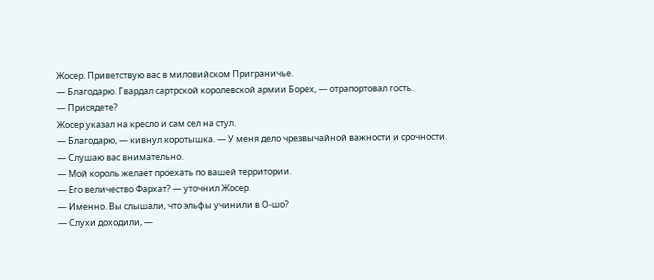Жосер. Приветствую вас в миловийском Приграничье.
— Благодарю. Гвардал сартрской королевской армии Борех, — отрапортовал гость.
— Присядете?
Жосер указал на кресло и сам сел на стул.
— Благодарю, — кивнул коротышка. — У меня дело чрезвычайной важности и срочности.
— Слушаю вас внимательно.
— Мой король желает проехать по вашей территории.
— Его величество Фархат? — уточнил Жосер.
— Именно. Вы слышали, что эльфы учинили в О-шо?
— Слухи доходили, —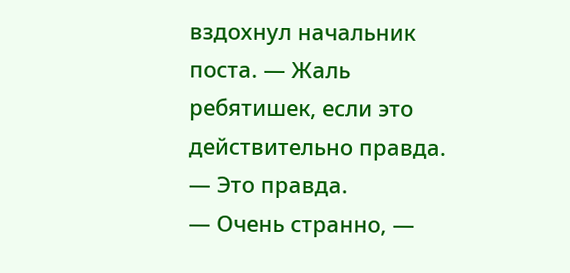вздохнул начальник поста. — Жаль ребятишек, если это действительно правда.
— Это правда.
— Очень странно, —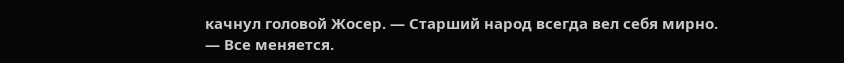качнул головой Жосер. — Старший народ всегда вел себя мирно.
— Все меняется.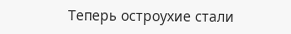Теперь остроухие стали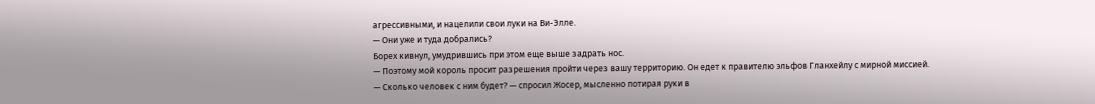агрессивными, и нацелили свои луки на Ви-Элле.
— Они уже и туда добрались?
Борех кивнул, умудрившись при этом еще выше задрать нос.
— Поэтому мой король просит разрешения пройти через вашу территорию. Он едет к правителю эльфов Гланхейлу с мирной миссией.
— Сколько человек с ним будет? — спросил Жосер, мысленно потирая руки в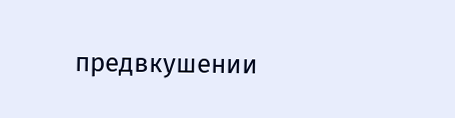предвкушении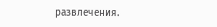развлечения.